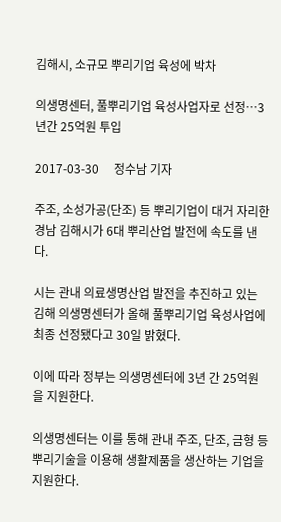김해시, 소규모 뿌리기업 육성에 박차

의생명센터, 풀뿌리기업 육성사업자로 선정…3년간 25억원 투입

2017-03-30     정수남 기자

주조, 소성가공(단조) 등 뿌리기업이 대거 자리한 경남 김해시가 6대 뿌리산업 발전에 속도를 낸다.

시는 관내 의료생명산업 발전을 추진하고 있는 김해 의생명센터가 올해 풀뿌리기업 육성사업에 최종 선정됐다고 30일 밝혔다.

이에 따라 정부는 의생명센터에 3년 간 25억원을 지원한다.

의생명센터는 이를 통해 관내 주조, 단조, 금형 등 뿌리기술을 이용해 생활제품을 생산하는 기업을 지원한다.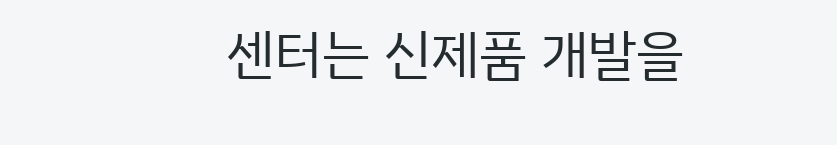센터는 신제품 개발을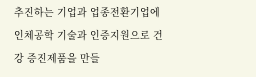추진하는 기업과 업종전환기업에 인체공학 기술과 인증지원으로 건강 증진제품을 만들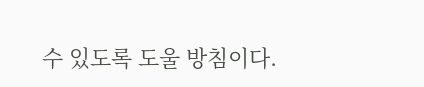수 있도록 도울 방침이다.